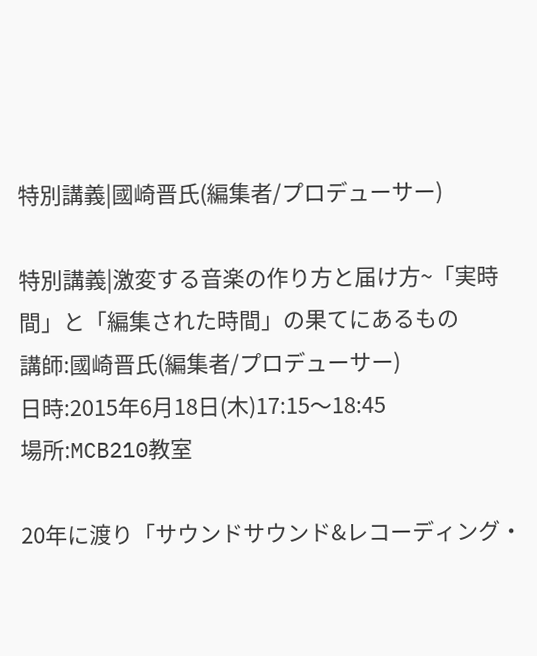特別講義|國崎晋氏(編集者/プロデューサー)

特別講義|激変する音楽の作り方と届け方~「実時間」と「編集された時間」の果てにあるもの
講師:國崎晋氏(編集者/プロデューサー)
日時:2015年6月18日(木)17:15〜18:45
場所:MCB210教室

20年に渡り「サウンドサウンド&レコーディング・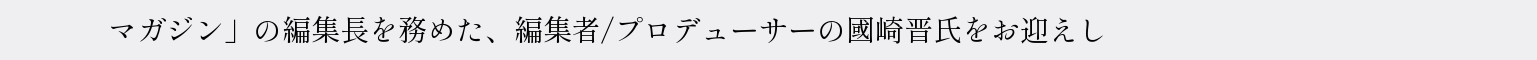マガジン」の編集長を務めた、編集者/プロデューサーの國崎晋氏をお迎えし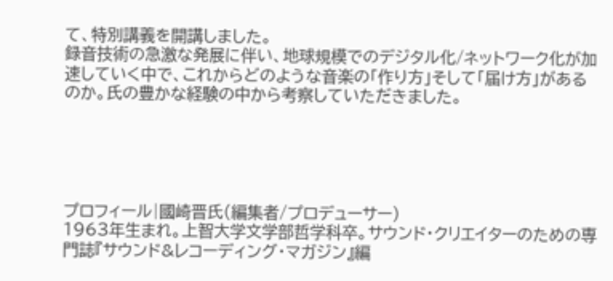て、特別講義を開講しました。
録音技術の急激な発展に伴い、地球規模でのデジタル化/ネットワーク化が加速していく中で、これからどのような音楽の「作り方」そして「届け方」があるのか。氏の豊かな経験の中から考察していただきました。





プロフィール|國崎晋氏(編集者/プロデューサー)
1963年生まれ。上智大学文学部哲学科卒。サウンド・クリエイターのための専門誌『サウンド&レコーディング・マガジン』編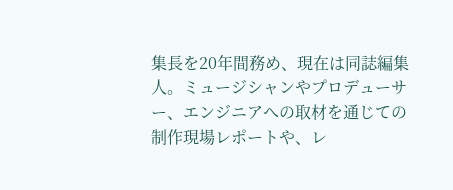集長を20年間務め、現在は同誌編集人。ミュージシャンやプロデューサー、エンジニアへの取材を通じての制作現場レポートや、レ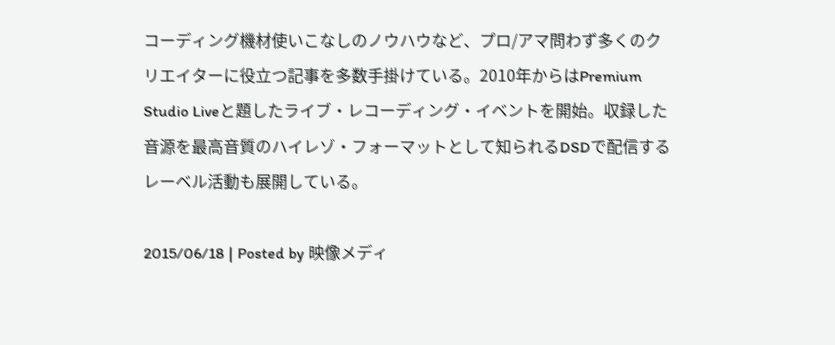コーディング機材使いこなしのノウハウなど、プロ/アマ問わず多くのクリエイターに役立つ記事を多数手掛けている。2010年からはPremium Studio Liveと題したライブ・レコーディング・イベントを開始。収録した音源を最高音質のハイレゾ・フォーマットとして知られるDSDで配信するレーベル活動も展開している。

2015/06/18 | Posted by 映像メディ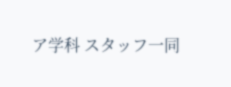ア学科 スタッフ一同